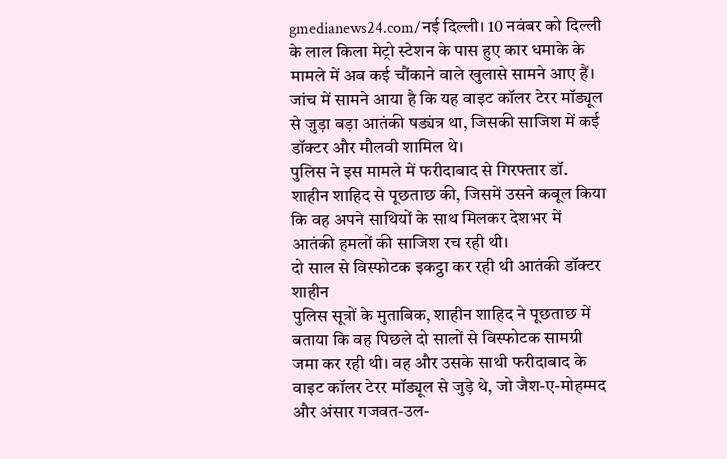gmedianews24.com/नई दिल्ली। 10 नवंबर को दिल्ली के लाल किला मेट्रो स्टेशन के पास हुए कार धमाके के मामले में अब कई चौंकाने वाले खुलासे सामने आए हैं। जांच में सामने आया है कि यह वाइट कॉलर टेरर मॉड्यूल से जुड़ा बड़ा आतंकी षड्यंत्र था, जिसकी साजिश में कई डॉक्टर और मौलवी शामिल थे।
पुलिस ने इस मामले में फरीदाबाद से गिरफ्तार डॉ. शाहीन शाहिद से पूछताछ की, जिसमें उसने कबूल किया कि वह अपने साथियों के साथ मिलकर देशभर में आतंकी हमलों की साजिश रच रही थी।
दो साल से विस्फोटक इकट्ठा कर रही थी आतंकी डॉक्टर शाहीन
पुलिस सूत्रों के मुताबिक, शाहीन शाहिद ने पूछताछ में बताया कि वह पिछले दो सालों से विस्फोटक सामग्री जमा कर रही थी। वह और उसके साथी फरीदाबाद के वाइट कॉलर टेरर मॉड्यूल से जुड़े थे, जो जैश-ए-मोहम्मद और अंसार गजवत-उल-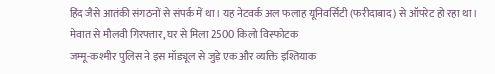हिंद जैसे आतंकी संगठनों से संपर्क में था। यह नेटवर्क अल फलाह यूनिवर्सिटी (फरीदाबाद) से ऑपरेट हो रहा था।
मेवात से मौलवी गिरफ्तार, घर से मिला 2500 किलो विस्फोटक
जम्मू-कश्मीर पुलिस ने इस मॉड्यूल से जुड़े एक और व्यक्ति इश्तियाक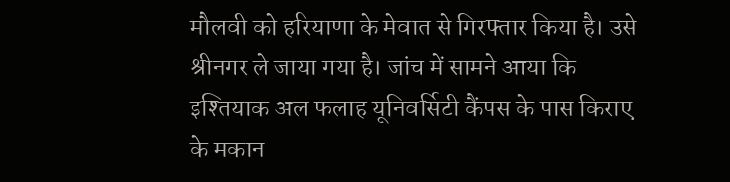मौलवी को हरियाणा के मेवात से गिरफ्तार किया है। उसे श्रीनगर ले जाया गया है। जांच में सामने आया कि इश्तियाक अल फलाह यूनिवर्सिटी कैंपस के पास किराए के मकान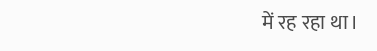में रह रहा था।